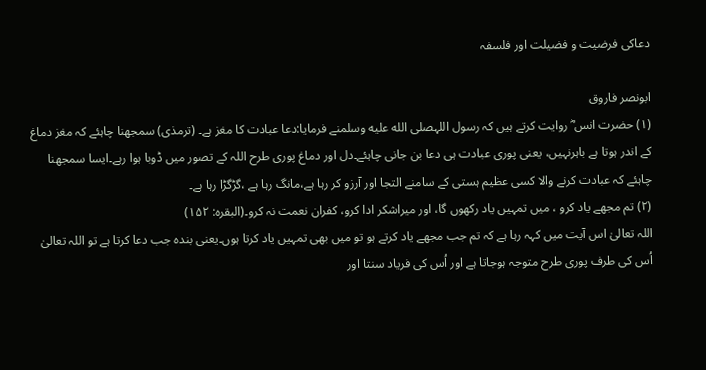دعاکی فرضیت و فضیلت اور فلسفہ

ابونصر فاروق
(۱) حضرت انس ؓ روایت کرتے ہیں کہ رسول اللہصلى الله عليه وسلمنے فرمایا:دعا عبادت کا مغز ہے۔ (ترمذی) سمجھنا چاہئے کہ مغز دماغ کے اندر ہوتا ہے باہرنہیں، یعنی پوری عبادت ہی دعا بن جانی چاہئے۔دل اور دماغ پوری طرح اللہ کے تصور میں ڈوبا ہوا رہے۔ایسا سمجھنا چاہئے کہ عبادت کرنے والا کسی عظیم ہستی کے سامنے التجا اور آرزو کر رہا ہے،مانگ رہا ہے ،گڑگڑا رہا ہے۔
(۲) تم مجھے یاد کرو ، میں تمہیں یاد رکھوں گا، اور میراشکر ادا کرو، کفران نعمت نہ کرو۔(البقرہ: ۱۵۲)
اللہ تعالیٰ اس آیت میں کہہ رہا ہے کہ تم جب مجھے یاد کرتے ہو تو میں بھی تمہیں یاد کرتا ہوں۔یعنی بندہ جب دعا کرتا ہے تو اللہ تعالیٰ اُس کی طرف پوری طرح متوجہ ہوجاتا ہے اور اُس کی فریاد سنتا اور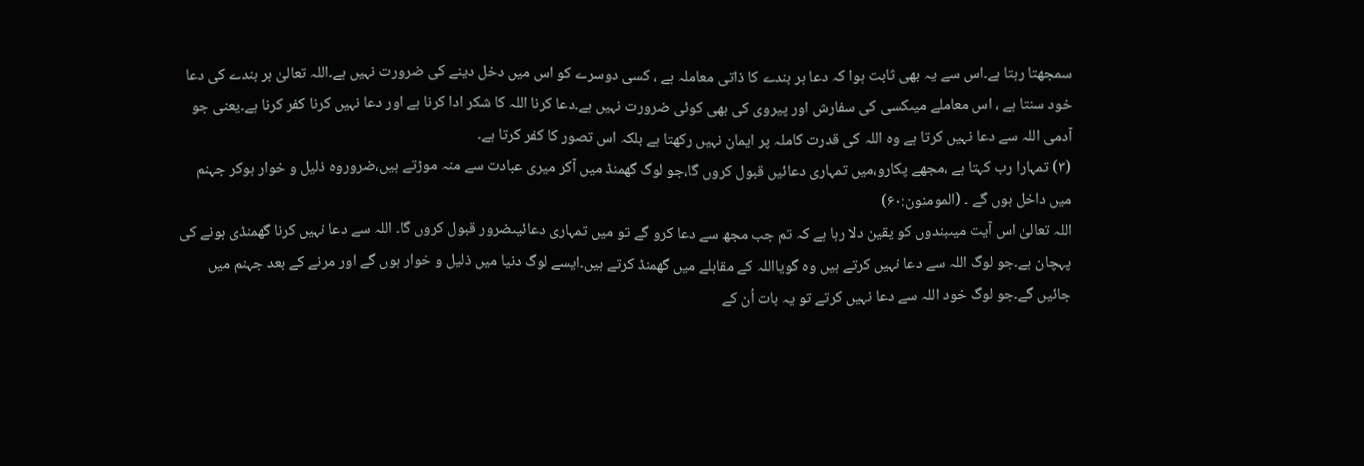سمجھتا رہتا ہے۔اس سے یہ بھی ثابت ہوا کہ دعا ہر بندے کا ذاتی معاملہ ہے ، کسی دوسرے کو اس میں دخل دینے کی ضرورت نہیں ہے۔اللہ تعالیٰ ہر بندے کی دعا خود سنتا ہے ، اس معاملے میںکسی کی سفارش اور پیروی کی بھی کوئی ضرورت نہیں ہے۔دعا کرنا اللہ کا شکر ادا کرنا ہے اور دعا نہیں کرنا کفر کرنا ہے۔یعنی جو آدمی اللہ سے دعا نہیں کرتا ہے وہ اللہ کی قدرت کاملہ پر ایمان نہیں رکھتا ہے بلکہ اس تصور کا کفر کرتا ہے۔
(۳) تمہارا رب کہتا ہے ،مجھے پکارو،میں تمہاری دعائیں قبول کروں گا،جو لوگ گھمنڈ میں آکر میری عبادت سے منہ موڑتے ہیں،ضروروہ ذلیل و خوار ہوکر جہنم میں داخل ہوں گے ۔ (المومنون:۶۰)
اللہ تعالیٰ اس آیت میںبندوں کو یقین دلا رہا ہے کہ تم جب مجھ سے دعا کرو گے تو میں تمہاری دعائیںضرور قبول کروں گا۔ اللہ سے دعا نہیں کرنا گھمنڈی ہونے کی پہچان ہے۔جو لوگ اللہ سے دعا نہیں کرتے ہیں وہ گویااللہ کے مقابلے میں گھمنڈ کرتے ہیں۔ایسے لوگ دنیا میں ذلیل و خوار ہوں گے اور مرنے کے بعد جہنم میں جائیں گے۔جو لوگ خود اللہ سے دعا نہیں کرتے تو یہ بات اُن کے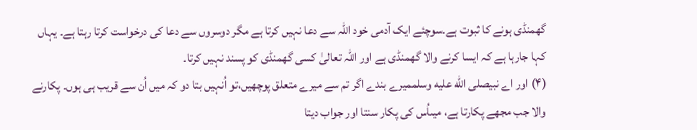گھمنڈی ہونے کا ثبوت ہے۔سوچئے ایک آدمی خود اللہ سے دعا نہیں کرتا ہے مگر دوسروں سے دعا کی درخواست کرتا رہتا ہے۔ یہاں کہا جارہا ہے کہ ایسا کرنے والا گھمنڈی ہے اور اللہ تعالیٰ کسی گھمنڈی کو پسند نہیں کرتا۔
(۴) اور اے نبیصلى الله عليه وسلممیرے بندے اگر تم سے میرے متعلق پوچھیں،تو اُنہیں بتا دو کہ میں اُن سے قریب ہی ہوں۔ پکارنے والا جب مجھے پکارتا ہے، میںاُس کی پکار سنتا اور جواب دیتا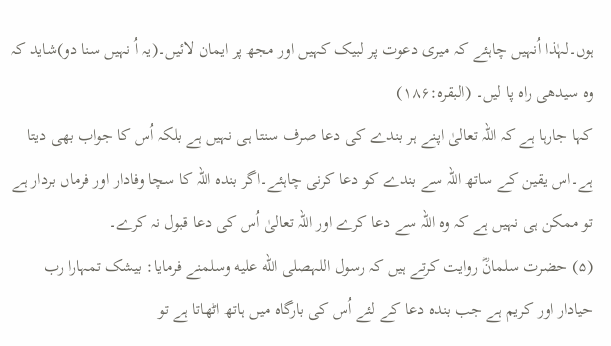ہوں۔لہٰذا اُنہیں چاہئے کہ میری دعوت پر لبیک کہیں اور مجھ پر ایمان لائیں۔(یہ اُ نہیں سنا دو)شاید کہ وہ سیدھی راہ پا لیں۔ (البقرہ:۱۸۶)
کہا جارہا ہے کہ اللہ تعالیٰ اپنے ہر بندے کی دعا صرف سنتا ہی نہیں ہے بلکہ اُس کا جواب بھی دیتا ہے۔اس یقین کے ساتھ اللہ سے بندے کو دعا کرنی چاہئے۔اگر بندہ اللہ کا سچا وفادار اور فرماں بردار ہے تو ممکن ہی نہیں ہے کہ وہ اللہ سے دعا کرے اور اللہ تعالیٰ اُس کی دعا قبول نہ کرے۔
(۵) حضرت سلمانؓ روایت کرتے ہیں کہ رسول اللہصلى الله عليه وسلمنے فرمایا: بیشک تمہارا رب حیادار اور کریم ہے جب بندہ دعا کے لئے اُس کی بارگاہ میں ہاتھ اٹھاتا ہے تو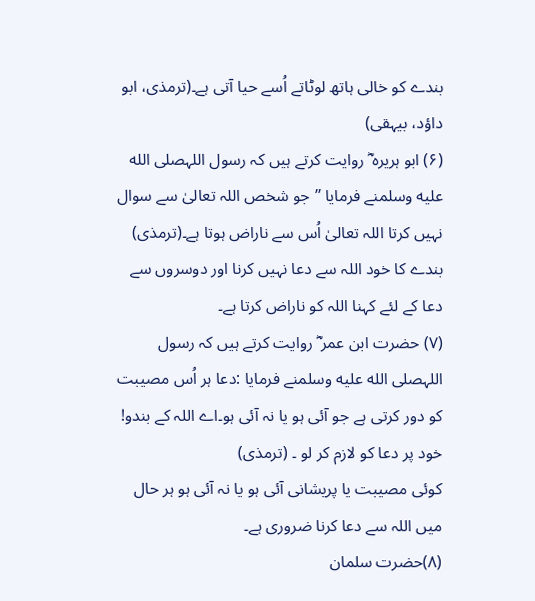بندے کو خالی ہاتھ لوٹاتے اُسے حیا آتی ہے۔(ترمذی، ابو داؤد، بیہقی)
(۶) ابو ہریرہ ؓ روایت کرتے ہیں کہ رسول اللہصلى الله عليه وسلمنے فرمایا ’’جو شخص اللہ تعالیٰ سے سوال نہیں کرتا اللہ تعالیٰ اُس سے ناراض ہوتا ہے۔(ترمذی)
بندے کا خود اللہ سے دعا نہیں کرنا اور دوسروں سے دعا کے لئے کہنا اللہ کو ناراض کرتا ہے۔
(۷) حضرت ابن عمر ؓ روایت کرتے ہیں کہ رسول اللہصلى الله عليه وسلمنے فرمایا :دعا ہر اُس مصیبت کو دور کرتی ہے جو آئی ہو یا نہ آئی ہو۔اے اللہ کے بندو! خود پر دعا کو لازم کر لو ۔ (ترمذی)
کوئی مصیبت یا پریشانی آئی ہو یا نہ آئی ہو ہر حال میں اللہ سے دعا کرنا ضروری ہے۔
(۸)حضرت سلمان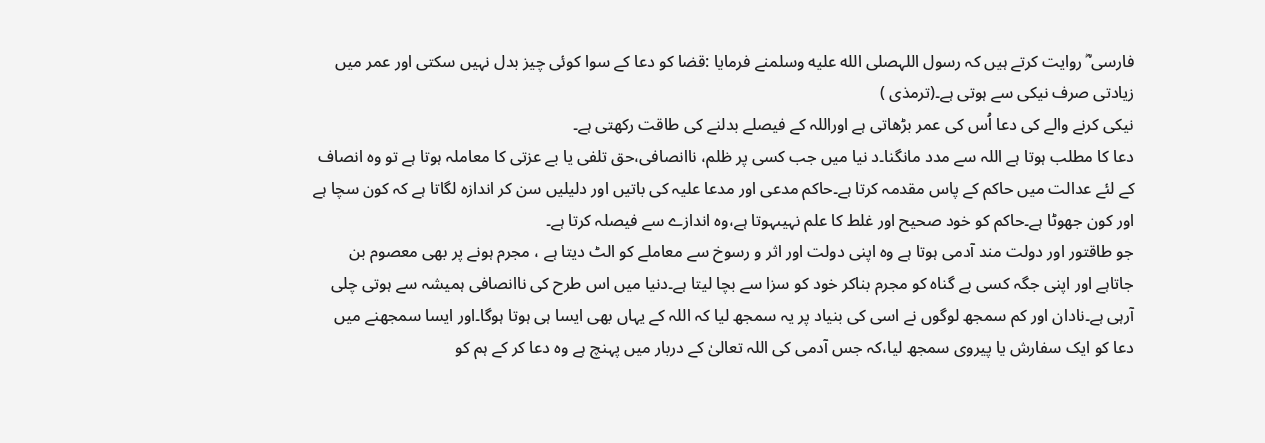فارسی ؓ روایت کرتے ہیں کہ رسول اللہصلى الله عليه وسلمنے فرمایا :قضا کو دعا کے سوا کوئی چیز بدل نہیں سکتی اور عمر میں زیادتی صرف نیکی سے ہوتی ہے۔(ترمذی )
نیکی کرنے والے کی دعا اُس کی عمر بڑھاتی ہے اوراللہ کے فیصلے بدلنے کی طاقت رکھتی ہے۔
دعا کا مطلب ہوتا ہے اللہ سے مدد مانگنا۔د نیا میں جب کسی پر ظلم، ناانصافی،حق تلفی یا بے عزتی کا معاملہ ہوتا ہے تو وہ انصاف کے لئے عدالت میں حاکم کے پاس مقدمہ کرتا ہے۔حاکم مدعی اور مدعا علیہ کی باتیں اور دلیلیں سن کر اندازہ لگاتا ہے کہ کون سچا ہے اور کون جھوٹا ہے۔حاکم کو خود صحیح اور غلط کا علم نہیںہوتا ہے،وہ اندازے سے فیصلہ کرتا ہے۔
جو طاقتور اور دولت مند آدمی ہوتا ہے وہ اپنی دولت اور اثر و رسوخ سے معاملے کو الٹ دیتا ہے ، مجرم ہونے پر بھی معصوم بن جاتاہے اور اپنی جگہ کسی بے گناہ کو مجرم بناکر خود کو سزا سے بچا لیتا ہے۔دنیا میں اس طرح کی ناانصافی ہمیشہ سے ہوتی چلی آرہی ہے۔نادان اور کم سمجھ لوگوں نے اسی کی بنیاد پر یہ سمجھ لیا کہ اللہ کے یہاں بھی ایسا ہی ہوتا ہوگا۔اور ایسا سمجھنے میں دعا کو ایک سفارش یا پیروی سمجھ لیا،کہ جس آدمی کی اللہ تعالیٰ کے دربار میں پہنچ ہے وہ دعا کر کے ہم کو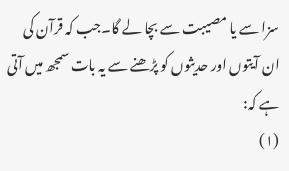سزا سے یا مصیبت سے بچا لے گا۔جب کہ قرآن کی ان آیتوں اور حدیثوں کو پڑھنے سے یہ بات سمجھ میں آتی ہے کہ:
(۱)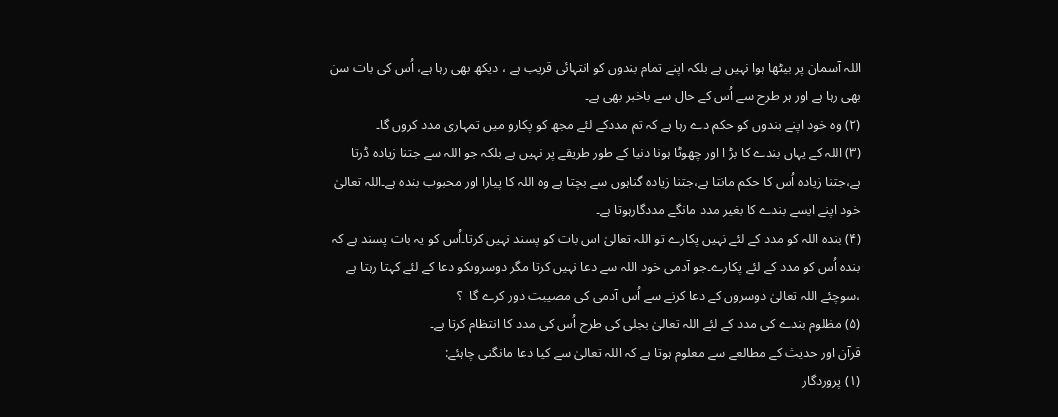اللہ آسمان پر بیٹھا ہوا نہیں ہے بلکہ اپنے تمام بندوں کو انتہائی قریب ہے ، دیکھ بھی رہا ہے، اُس کی بات سن بھی رہا ہے اور ہر طرح سے اُس کے حال سے باخبر بھی ہے۔
(۲) وہ خود اپنے بندوں کو حکم دے رہا ہے کہ تم مددکے لئے مجھ کو پکارو میں تمہاری مدد کروں گا۔
(۳) اللہ کے یہاں بندے کا بڑ ا اور چھوٹا ہونا دنیا کے طور طریقے پر نہیں ہے بلکہ جو اللہ سے جتنا زیادہ ڈرتا ہے،جتنا زیادہ اُس کا حکم مانتا ہے،جتنا زیادہ گناہوں سے بچتا ہے وہ اللہ کا پیارا اور محبوب بندہ ہے۔اللہ تعالیٰ خود اپنے ایسے بندے کا بغیر مدد مانگے مددگارہوتا ہے۔
(۴) بندہ اللہ کو مدد کے لئے نہیں پکارے تو اللہ تعالیٰ اس بات کو پسند نہیں کرتا۔اُس کو یہ بات پسند ہے کہ بندہ اُس کو مدد کے لئے پکارے۔جو آدمی خود اللہ سے دعا نہیں کرتا مگر دوسروںکو دعا کے لئے کہتا رہتا ہے ،سوچئے اللہ تعالیٰ دوسروں کے دعا کرنے سے اُس آدمی کی مصیبت دور کرے گا  ؟
(۵) مظلوم بندے کی مدد کے لئے اللہ تعالیٰ بجلی کی طرح اُس کی مدد کا انتظام کرتا ہے۔
قرآن اور حدیث کے مطالعے سے معلوم ہوتا ہے کہ اللہ تعالیٰ سے کیا دعا مانگنی چاہئے:
(۱) پروردگار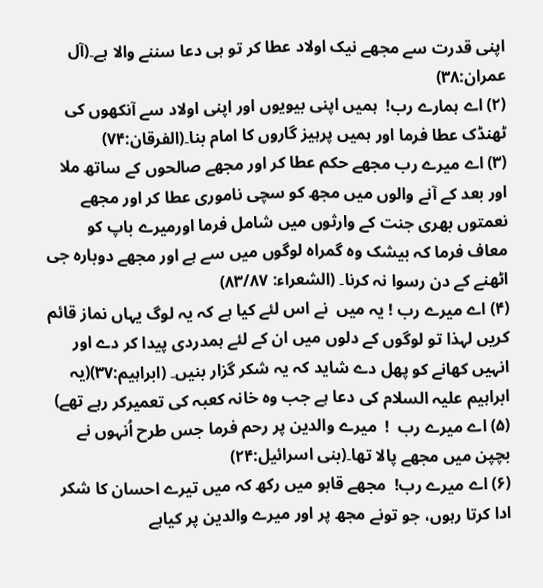اپنی قدرت سے مجھے نیک اولاد عطا کر تو ہی دعا سننے والا ہے۔(آل عمران:۳۸)
(۲) اے ہمارے رب!  ہمیں اپنی بیویوں اور اپنی اولاد سے آنکھوں کی ٹھنڈک عطا فرما اور ہمیں پرہیز گاروں کا امام بنا۔(الفرقان:۷۴)
(۳) اے میرے رب مجھے حکم عطا کر اور مجھے صالحوں کے ساتھ ملا اور بعد کے آنے والوں میں مجھ کو سچی ناموری عطا کر اور مجھے نعمتوں بھری جنت کے وارثوں میں شامل فرما اورمیرے باپ کو معاف فرما کہ بیشک وہ گمراہ لوگوں میں سے ہے اور مجھے دوبارہ جی اٹھنے کے دن رسوا نہ کرنا۔ (الشعراء: ۸۳/۸۷)
(۴) اے میرے رب ! یہ میں  نے اس لئے کیا ہے کہ یہ لوگ یہاں نماز قائم کریں لہذا تو لوگوں کے دلوں میں ان کے لئے ہمدردی پیدا کر دے اور انہیں کھانے کو پھل دے شاید کہ یہ شکر گزار بنیں۔ (ابراہیم:۳۷)(یہ ابراہیم علیہ السلام کی دعا ہے جب وہ خانہ کعبہ کی تعمیرکر رہے تھے)
(۵) اے میرے رب  !  میرے والدین پر رحم فرما جس طرح اُنہوں نے بچپن میں مجھے پالا تھا۔(بنی اسرائیل:۲۴)
(۶) اے میرے رب!  مجھے قابو میں رکھ کہ میں تیرے احسان کا شکر ادا کرتا رہوں، جو تونے مجھ پر اور میرے والدین پر کیاہے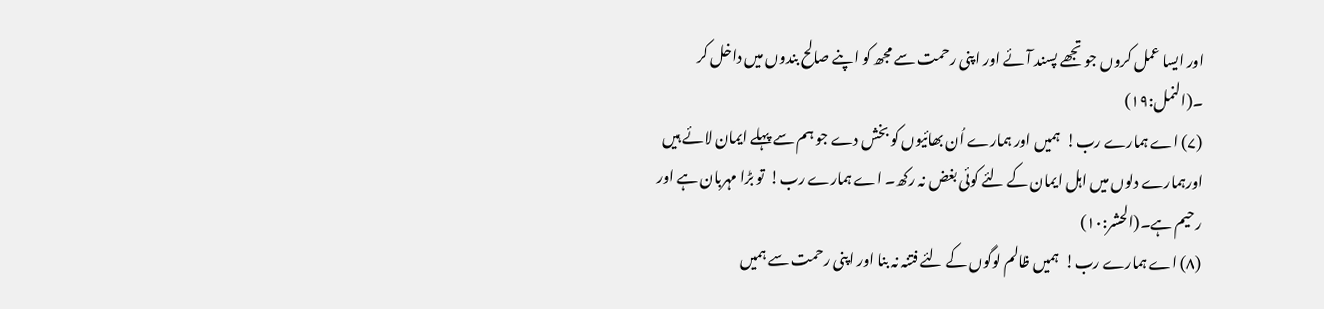اور ایسا عمل کروں جو تجھے پسند آئے اور اپنی رحمت سے مجھ کو اپنے صالح بندوں میں داخل کر ۔(النمل:۱۹)
(۷) اے ہمارے رب!  ہمیں اور ہمارے اُن بھائیوں کو بخش دے جو ہم سے پہلے ایمان لائے ہیں اورہمارے دلوں میں اہل ایمان کے لئے کوئی بغض نہ رکھ۔ اے ہمارے رب!  تو بڑا مہربان ہے اور رحیم ہے۔(الحشر:۱۰)
(۸) اے ہمارے رب!  ہمیں ظالم لوگوں کے لئے فتنہ نہ بنا اور اپنی رحمت سے ہمیں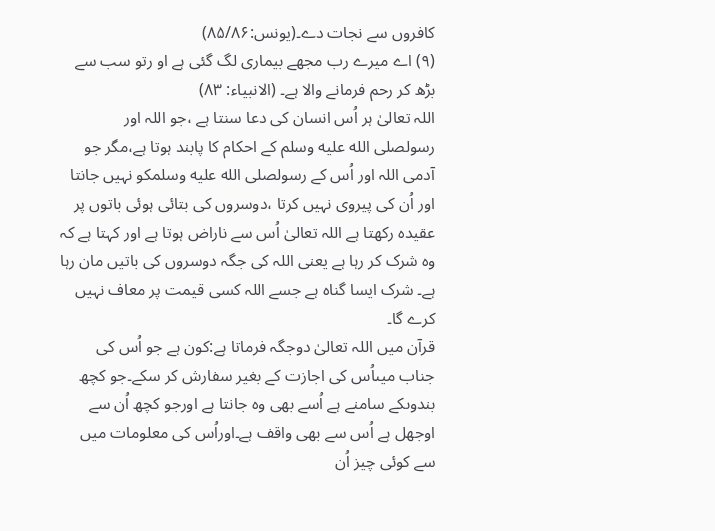کافروں سے نجات دے۔(یونس:۸۵/۸۶)
(۹) اے میرے رب مجھے بیماری لگ گئی ہے او رتو سب سے بڑھ کر رحم فرمانے والا ہے۔ (الانبیاء: ۸۳)
اللہ تعالیٰ ہر اُس انسان کی دعا سنتا ہے ،جو اللہ اور رسولصلى الله عليه وسلم کے احکام کا پابند ہوتا ہے،مگر جو آدمی اللہ اور اُس کے رسولصلى الله عليه وسلمکو نہیں جانتا اور اُن کی پیروی نہیں کرتا ،دوسروں کی بتائی ہوئی باتوں پر عقیدہ رکھتا ہے اللہ تعالیٰ اُس سے ناراض ہوتا ہے اور کہتا ہے کہ وہ شرک کر رہا ہے یعنی اللہ کی جگہ دوسروں کی باتیں مان رہا ہے۔ شرک ایسا گناہ ہے جسے اللہ کسی قیمت پر معاف نہیں کرے گا۔
قرآن میں اللہ تعالیٰ دوجگہ فرماتا ہے:کون ہے جو اُس کی جناب میںاُس کی اجازت کے بغیر سفارش کر سکے۔جو کچھ بندوںکے سامنے ہے اُسے بھی وہ جانتا ہے اورجو کچھ اُن سے اوجھل ہے اُس سے بھی واقف ہے۔اوراُس کی معلومات میں سے کوئی چیز اُن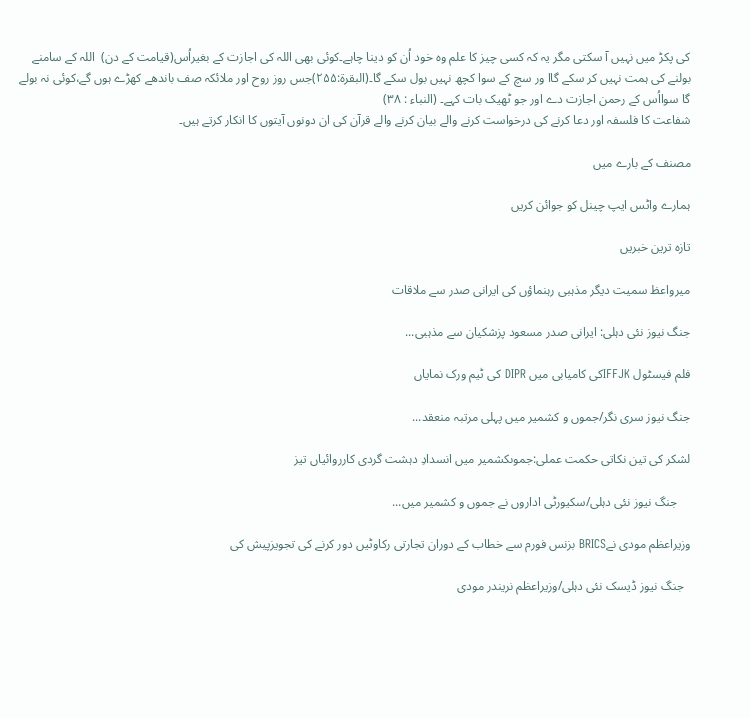کی پکڑ میں نہیں آ سکتی مگر یہ کہ کسی چیز کا علم وہ خود اُن کو دینا چاہے۔کوئی بھی اللہ کی اجازت کے بغیراُس(قیامت کے دن)  اللہ کے سامنے بولنے کی ہمت نہیں کر سکے گاا ور سچ کے سوا کچھ نہیں بول سکے گا۔(البقرۃ:۲۵۵)جس روز روح اور ملائکہ صف باندھے کھڑے ہوں گے،کوئی نہ بولے گا سوااُس کے رحمن اجازت دے اور جو ٹھیک بات کہے۔ (النباء : ۳۸)
شفاعت کا فلسفہ اور دعا کرنے کی درخواست کرنے والے بیان کرنے والے قرآن کی ان دونوں آیتوں کا انکار کرتے ہیں۔

مصنف کے بارے میں

ہمارے واٹس ایپ چینل کو جوائن کریں

تازہ ترین خبریں

میرواعظ سمیت دیگر مذہبی رہنماؤں کی ایرانی صدر سے ملاقات

جنگ نیوز نئی دہلی: ایرانی صدر مسعود پزشکیان سے مذہبی...

فلم فیسٹول IFFJKکی کامیابی میں DIPR کی ٹیم ورک نمایاں

جنگ نیوز سری نگر/جموں و کشمیر میں پہلی مرتبہ منعقد...

لشکر کی تین نکاتی حکمت عملی:جموںکشمیر میں انسدادِ دہشت گردی کارروائیاں تیز

    جنگ نیوز نئی دہلی/سکیورٹی اداروں نے جموں و کشمیر میں...

وزیراعظم مودی نےBRICS بزنس فورم سے خطاب کے دوران تجارتی رکاوٹیں دور کرنے کی تجویزپیش کی

  جنگ نیوز ڈیسک نئی دہلی/وزیراعظم نریندر مودی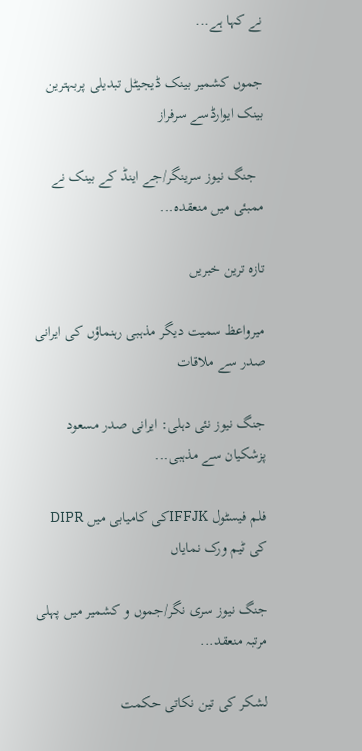نے کہا ہے...

جموں کشمیر بینک ڈیجیٹل تبدیلی پربہترین بینک ایوارڈسے سرفراز

  جنگ نیوز سرینگر/جے اینڈ کے بینک نے ممبئی میں منعقدہ...

تازہ ترین خبریں

میرواعظ سمیت دیگر مذہبی رہنماؤں کی ایرانی صدر سے ملاقات

جنگ نیوز نئی دہلی: ایرانی صدر مسعود پزشکیان سے مذہبی...

فلم فیسٹول IFFJKکی کامیابی میں DIPR کی ٹیم ورک نمایاں

جنگ نیوز سری نگر/جموں و کشمیر میں پہلی مرتبہ منعقد...

لشکر کی تین نکاتی حکمت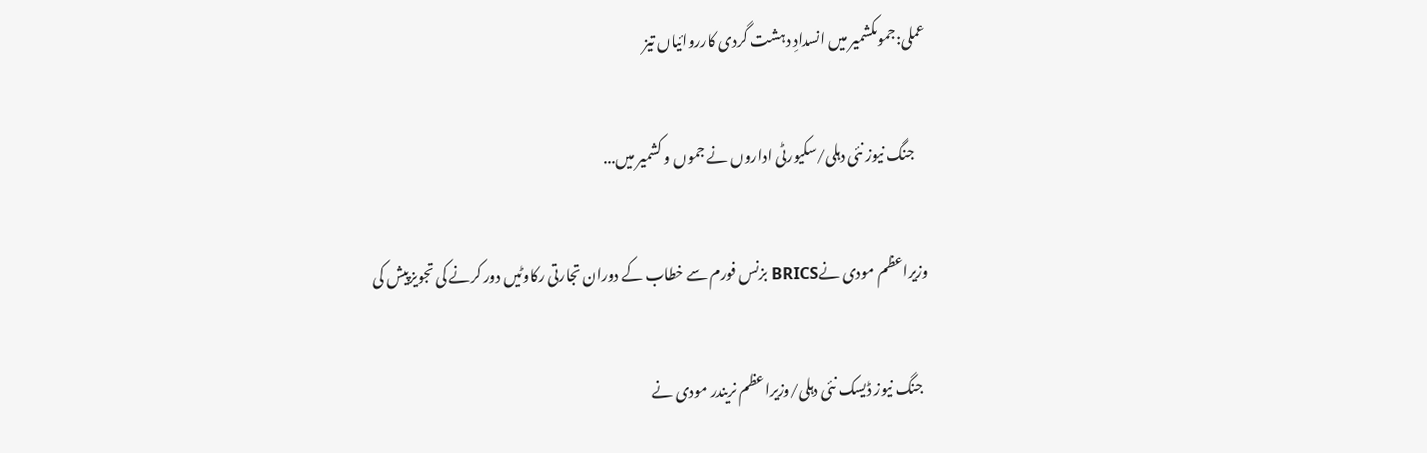عملی:جموںکشمیر میں انسدادِ دہشت گردی کارروائیاں تیز

    جنگ نیوز نئی دہلی/سکیورٹی اداروں نے جموں و کشمیر میں...

وزیراعظم مودی نےBRICS بزنس فورم سے خطاب کے دوران تجارتی رکاوٹیں دور کرنے کی تجویزپیش کی

  جنگ نیوز ڈیسک نئی دہلی/وزیراعظم نریندر مودی نے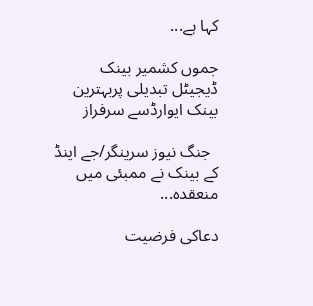کہا ہے...

جموں کشمیر بینک ڈیجیٹل تبدیلی پربہترین بینک ایوارڈسے سرفراز

  جنگ نیوز سرینگر/جے اینڈ کے بینک نے ممبئی میں منعقدہ...

دعاکی فرضیت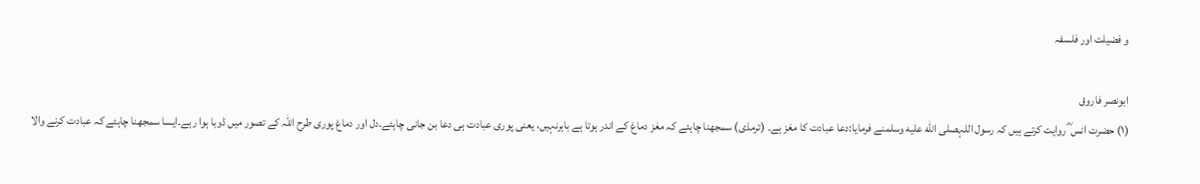و فضیلت اور فلسفہ

ابونصر فاروق
(۱) حضرت انس ؓ روایت کرتے ہیں کہ رسول اللہصلى الله عليه وسلمنے فرمایا:دعا عبادت کا مغز ہے۔ (ترمذی) سمجھنا چاہئے کہ مغز دماغ کے اندر ہوتا ہے باہرنہیں، یعنی پوری عبادت ہی دعا بن جانی چاہئے۔دل اور دماغ پوری طرح اللہ کے تصور میں ڈوبا ہوا رہے۔ایسا سمجھنا چاہئے کہ عبادت کرنے والا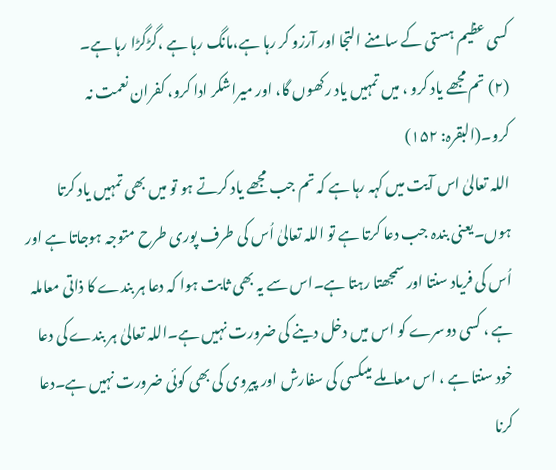کسی عظیم ہستی کے سامنے التجا اور آرزو کر رہا ہے،مانگ رہا ہے ،گڑگڑا رہا ہے۔
(۲) تم مجھے یاد کرو ، میں تمہیں یاد رکھوں گا، اور میراشکر ادا کرو، کفران نعمت نہ کرو۔(البقرہ: ۱۵۲)
اللہ تعالیٰ اس آیت میں کہہ رہا ہے کہ تم جب مجھے یاد کرتے ہو تو میں بھی تمہیں یاد کرتا ہوں۔یعنی بندہ جب دعا کرتا ہے تو اللہ تعالیٰ اُس کی طرف پوری طرح متوجہ ہوجاتا ہے اور اُس کی فریاد سنتا اور سمجھتا رہتا ہے۔اس سے یہ بھی ثابت ہوا کہ دعا ہر بندے کا ذاتی معاملہ ہے ، کسی دوسرے کو اس میں دخل دینے کی ضرورت نہیں ہے۔اللہ تعالیٰ ہر بندے کی دعا خود سنتا ہے ، اس معاملے میںکسی کی سفارش اور پیروی کی بھی کوئی ضرورت نہیں ہے۔دعا کرنا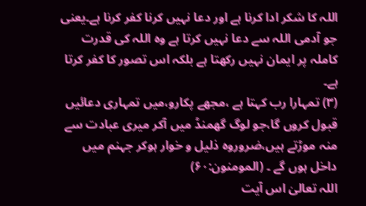اللہ کا شکر ادا کرنا ہے اور دعا نہیں کرنا کفر کرنا ہے۔یعنی جو آدمی اللہ سے دعا نہیں کرتا ہے وہ اللہ کی قدرت کاملہ پر ایمان نہیں رکھتا ہے بلکہ اس تصور کا کفر کرتا ہے۔
(۳) تمہارا رب کہتا ہے ،مجھے پکارو،میں تمہاری دعائیں قبول کروں گا،جو لوگ گھمنڈ میں آکر میری عبادت سے منہ موڑتے ہیں،ضروروہ ذلیل و خوار ہوکر جہنم میں داخل ہوں گے ۔ (المومنون:۶۰)
اللہ تعالیٰ اس آیت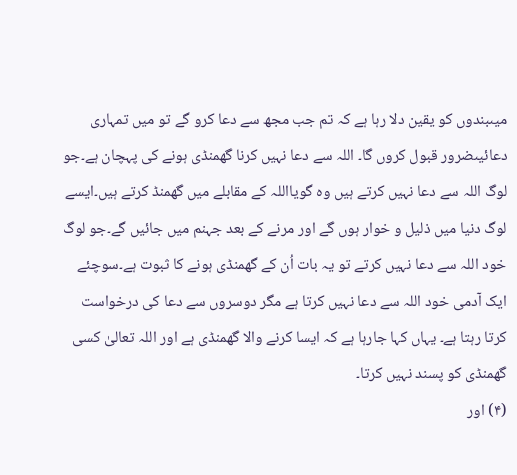میںبندوں کو یقین دلا رہا ہے کہ تم جب مجھ سے دعا کرو گے تو میں تمہاری دعائیںضرور قبول کروں گا۔ اللہ سے دعا نہیں کرنا گھمنڈی ہونے کی پہچان ہے۔جو لوگ اللہ سے دعا نہیں کرتے ہیں وہ گویااللہ کے مقابلے میں گھمنڈ کرتے ہیں۔ایسے لوگ دنیا میں ذلیل و خوار ہوں گے اور مرنے کے بعد جہنم میں جائیں گے۔جو لوگ خود اللہ سے دعا نہیں کرتے تو یہ بات اُن کے گھمنڈی ہونے کا ثبوت ہے۔سوچئے ایک آدمی خود اللہ سے دعا نہیں کرتا ہے مگر دوسروں سے دعا کی درخواست کرتا رہتا ہے۔ یہاں کہا جارہا ہے کہ ایسا کرنے والا گھمنڈی ہے اور اللہ تعالیٰ کسی گھمنڈی کو پسند نہیں کرتا۔
(۴) اور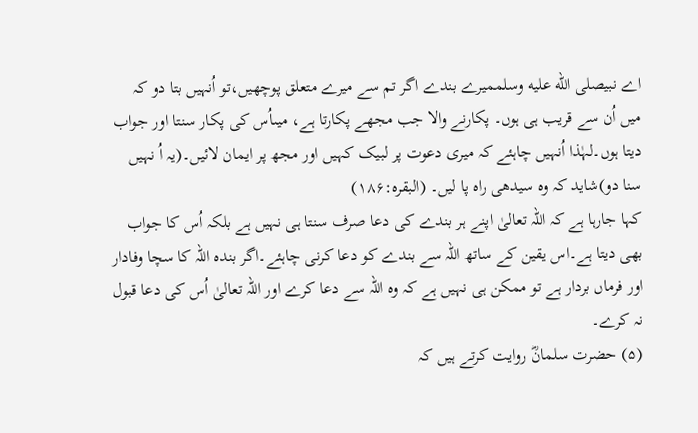اے نبیصلى الله عليه وسلممیرے بندے اگر تم سے میرے متعلق پوچھیں،تو اُنہیں بتا دو کہ میں اُن سے قریب ہی ہوں۔ پکارنے والا جب مجھے پکارتا ہے، میںاُس کی پکار سنتا اور جواب دیتا ہوں۔لہٰذا اُنہیں چاہئے کہ میری دعوت پر لبیک کہیں اور مجھ پر ایمان لائیں۔(یہ اُ نہیں سنا دو)شاید کہ وہ سیدھی راہ پا لیں۔ (البقرہ:۱۸۶)
کہا جارہا ہے کہ اللہ تعالیٰ اپنے ہر بندے کی دعا صرف سنتا ہی نہیں ہے بلکہ اُس کا جواب بھی دیتا ہے۔اس یقین کے ساتھ اللہ سے بندے کو دعا کرنی چاہئے۔اگر بندہ اللہ کا سچا وفادار اور فرماں بردار ہے تو ممکن ہی نہیں ہے کہ وہ اللہ سے دعا کرے اور اللہ تعالیٰ اُس کی دعا قبول نہ کرے۔
(۵) حضرت سلمانؓ روایت کرتے ہیں کہ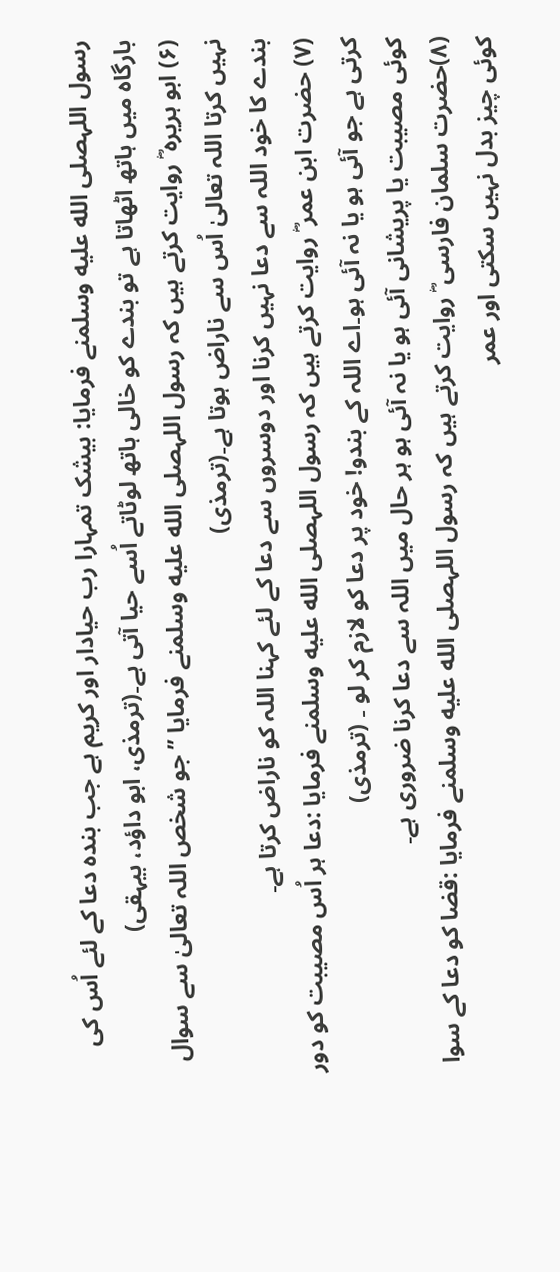رسول اللہصلى الله عليه وسلمنے فرمایا: بیشک تمہارا رب حیادار اور کریم ہے جب بندہ دعا کے لئے اُس کی بارگاہ میں ہاتھ اٹھاتا ہے تو بندے کو خالی ہاتھ لوٹاتے اُسے حیا آتی ہے۔(ترمذی، ابو داؤد، بیہقی)
(۶) ابو ہریرہ ؓ روایت کرتے ہیں کہ رسول اللہصلى الله عليه وسلمنے فرمایا ’’جو شخص اللہ تعالیٰ سے سوال نہیں کرتا اللہ تعالیٰ اُس سے ناراض ہوتا ہے۔(ترمذی)
بندے کا خود اللہ سے دعا نہیں کرنا اور دوسروں سے دعا کے لئے کہنا اللہ کو ناراض کرتا ہے۔
(۷) حضرت ابن عمر ؓ روایت کرتے ہیں کہ رسول اللہصلى الله عليه وسلمنے فرمایا :دعا ہر اُس مصیبت کو دور کرتی ہے جو آئی ہو یا نہ آئی ہو۔اے اللہ کے بندو! خود پر دعا کو لازم کر لو ۔ (ترمذی)
کوئی مصیبت یا پریشانی آئی ہو یا نہ آئی ہو ہر حال میں اللہ سے دعا کرنا ضروری ہے۔
(۸)حضرت سلمان فارسی ؓ روایت کرتے ہیں کہ رسول اللہصلى الله عليه وسلمنے فرمایا :قضا کو دعا کے سوا کوئی چیز بدل نہیں سکتی اور عمر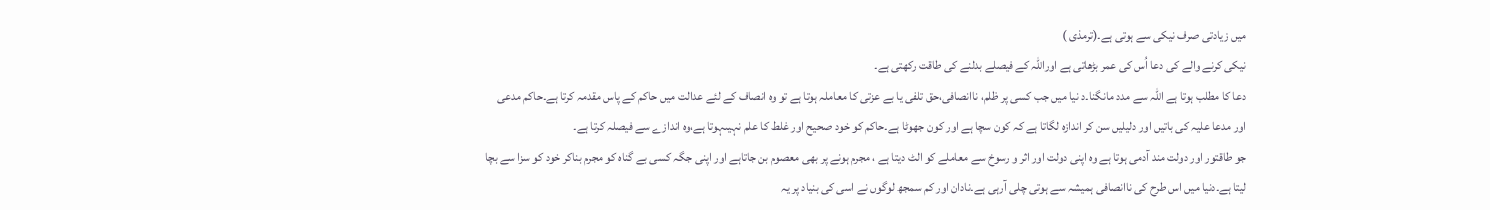میں زیادتی صرف نیکی سے ہوتی ہے۔(ترمذی )
نیکی کرنے والے کی دعا اُس کی عمر بڑھاتی ہے اوراللہ کے فیصلے بدلنے کی طاقت رکھتی ہے۔
دعا کا مطلب ہوتا ہے اللہ سے مدد مانگنا۔د نیا میں جب کسی پر ظلم، ناانصافی،حق تلفی یا بے عزتی کا معاملہ ہوتا ہے تو وہ انصاف کے لئے عدالت میں حاکم کے پاس مقدمہ کرتا ہے۔حاکم مدعی اور مدعا علیہ کی باتیں اور دلیلیں سن کر اندازہ لگاتا ہے کہ کون سچا ہے اور کون جھوٹا ہے۔حاکم کو خود صحیح اور غلط کا علم نہیںہوتا ہے،وہ اندازے سے فیصلہ کرتا ہے۔
جو طاقتور اور دولت مند آدمی ہوتا ہے وہ اپنی دولت اور اثر و رسوخ سے معاملے کو الٹ دیتا ہے ، مجرم ہونے پر بھی معصوم بن جاتاہے اور اپنی جگہ کسی بے گناہ کو مجرم بناکر خود کو سزا سے بچا لیتا ہے۔دنیا میں اس طرح کی ناانصافی ہمیشہ سے ہوتی چلی آرہی ہے۔نادان اور کم سمجھ لوگوں نے اسی کی بنیاد پر یہ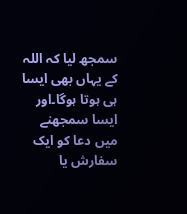سمجھ لیا کہ اللہ کے یہاں بھی ایسا ہی ہوتا ہوگا۔اور ایسا سمجھنے میں دعا کو ایک سفارش یا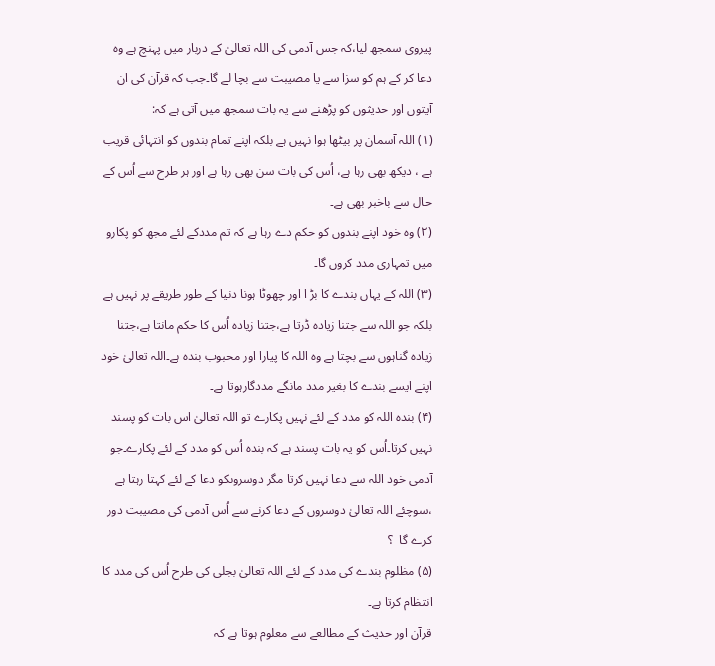پیروی سمجھ لیا،کہ جس آدمی کی اللہ تعالیٰ کے دربار میں پہنچ ہے وہ دعا کر کے ہم کو سزا سے یا مصیبت سے بچا لے گا۔جب کہ قرآن کی ان آیتوں اور حدیثوں کو پڑھنے سے یہ بات سمجھ میں آتی ہے کہ:
(۱) اللہ آسمان پر بیٹھا ہوا نہیں ہے بلکہ اپنے تمام بندوں کو انتہائی قریب ہے ، دیکھ بھی رہا ہے، اُس کی بات سن بھی رہا ہے اور ہر طرح سے اُس کے حال سے باخبر بھی ہے۔
(۲) وہ خود اپنے بندوں کو حکم دے رہا ہے کہ تم مددکے لئے مجھ کو پکارو میں تمہاری مدد کروں گا۔
(۳) اللہ کے یہاں بندے کا بڑ ا اور چھوٹا ہونا دنیا کے طور طریقے پر نہیں ہے بلکہ جو اللہ سے جتنا زیادہ ڈرتا ہے،جتنا زیادہ اُس کا حکم مانتا ہے،جتنا زیادہ گناہوں سے بچتا ہے وہ اللہ کا پیارا اور محبوب بندہ ہے۔اللہ تعالیٰ خود اپنے ایسے بندے کا بغیر مدد مانگے مددگارہوتا ہے۔
(۴) بندہ اللہ کو مدد کے لئے نہیں پکارے تو اللہ تعالیٰ اس بات کو پسند نہیں کرتا۔اُس کو یہ بات پسند ہے کہ بندہ اُس کو مدد کے لئے پکارے۔جو آدمی خود اللہ سے دعا نہیں کرتا مگر دوسروںکو دعا کے لئے کہتا رہتا ہے ،سوچئے اللہ تعالیٰ دوسروں کے دعا کرنے سے اُس آدمی کی مصیبت دور کرے گا  ؟
(۵) مظلوم بندے کی مدد کے لئے اللہ تعالیٰ بجلی کی طرح اُس کی مدد کا انتظام کرتا ہے۔
قرآن اور حدیث کے مطالعے سے معلوم ہوتا ہے کہ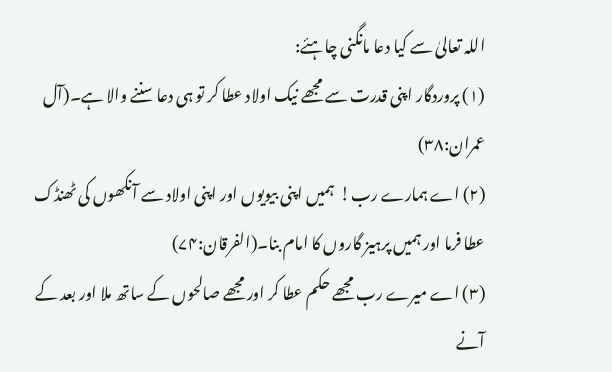اللہ تعالیٰ سے کیا دعا مانگنی چاہئے:
(۱) پروردگار اپنی قدرت سے مجھے نیک اولاد عطا کر تو ہی دعا سننے والا ہے۔(آل عمران:۳۸)
(۲) اے ہمارے رب!  ہمیں اپنی بیویوں اور اپنی اولاد سے آنکھوں کی ٹھنڈک عطا فرما اور ہمیں پرہیز گاروں کا امام بنا۔(الفرقان:۷۴)
(۳) اے میرے رب مجھے حکم عطا کر اور مجھے صالحوں کے ساتھ ملا اور بعد کے آنے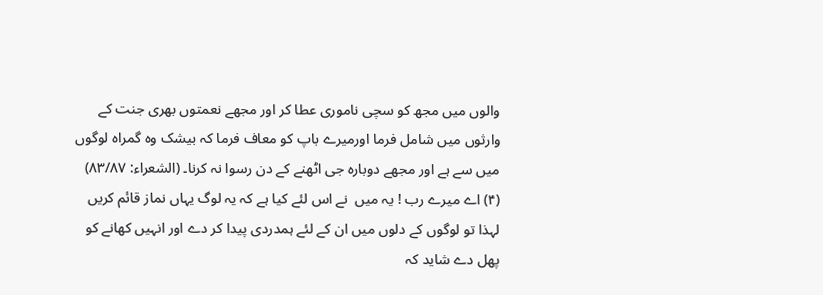والوں میں مجھ کو سچی ناموری عطا کر اور مجھے نعمتوں بھری جنت کے وارثوں میں شامل فرما اورمیرے باپ کو معاف فرما کہ بیشک وہ گمراہ لوگوں میں سے ہے اور مجھے دوبارہ جی اٹھنے کے دن رسوا نہ کرنا۔ (الشعراء: ۸۳/۸۷)
(۴) اے میرے رب ! یہ میں  نے اس لئے کیا ہے کہ یہ لوگ یہاں نماز قائم کریں لہذا تو لوگوں کے دلوں میں ان کے لئے ہمدردی پیدا کر دے اور انہیں کھانے کو پھل دے شاید کہ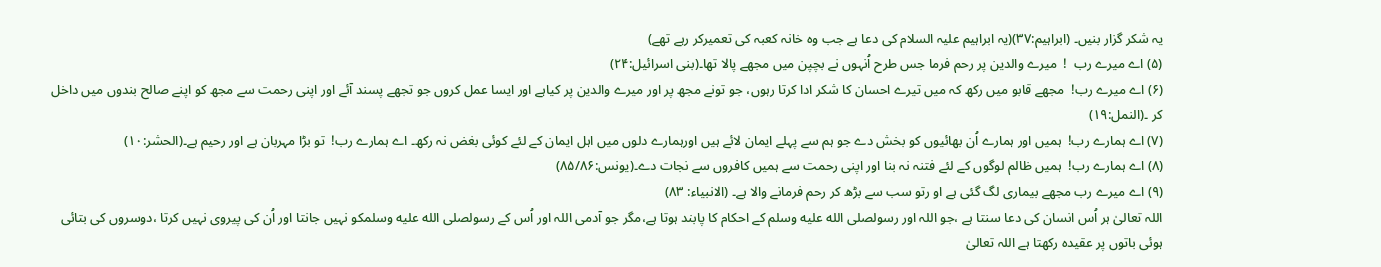یہ شکر گزار بنیں۔ (ابراہیم:۳۷)(یہ ابراہیم علیہ السلام کی دعا ہے جب وہ خانہ کعبہ کی تعمیرکر رہے تھے)
(۵) اے میرے رب  !  میرے والدین پر رحم فرما جس طرح اُنہوں نے بچپن میں مجھے پالا تھا۔(بنی اسرائیل:۲۴)
(۶) اے میرے رب!  مجھے قابو میں رکھ کہ میں تیرے احسان کا شکر ادا کرتا رہوں، جو تونے مجھ پر اور میرے والدین پر کیاہے اور ایسا عمل کروں جو تجھے پسند آئے اور اپنی رحمت سے مجھ کو اپنے صالح بندوں میں داخل کر ۔(النمل:۱۹)
(۷) اے ہمارے رب!  ہمیں اور ہمارے اُن بھائیوں کو بخش دے جو ہم سے پہلے ایمان لائے ہیں اورہمارے دلوں میں اہل ایمان کے لئے کوئی بغض نہ رکھ۔ اے ہمارے رب!  تو بڑا مہربان ہے اور رحیم ہے۔(الحشر:۱۰)
(۸) اے ہمارے رب!  ہمیں ظالم لوگوں کے لئے فتنہ نہ بنا اور اپنی رحمت سے ہمیں کافروں سے نجات دے۔(یونس:۸۵/۸۶)
(۹) اے میرے رب مجھے بیماری لگ گئی ہے او رتو سب سے بڑھ کر رحم فرمانے والا ہے۔ (الانبیاء: ۸۳)
اللہ تعالیٰ ہر اُس انسان کی دعا سنتا ہے ،جو اللہ اور رسولصلى الله عليه وسلم کے احکام کا پابند ہوتا ہے،مگر جو آدمی اللہ اور اُس کے رسولصلى الله عليه وسلمکو نہیں جانتا اور اُن کی پیروی نہیں کرتا ،دوسروں کی بتائی ہوئی باتوں پر عقیدہ رکھتا ہے اللہ تعالیٰ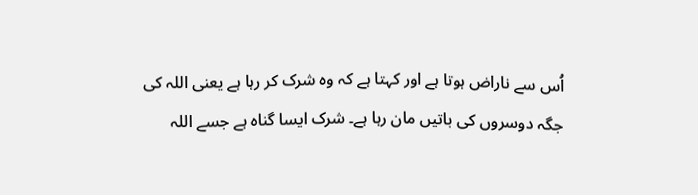اُس سے ناراض ہوتا ہے اور کہتا ہے کہ وہ شرک کر رہا ہے یعنی اللہ کی جگہ دوسروں کی باتیں مان رہا ہے۔ شرک ایسا گناہ ہے جسے اللہ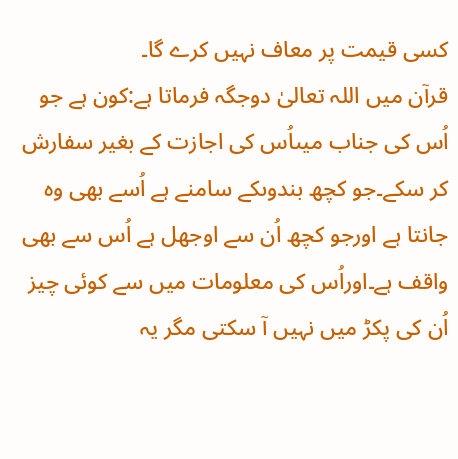کسی قیمت پر معاف نہیں کرے گا۔
قرآن میں اللہ تعالیٰ دوجگہ فرماتا ہے:کون ہے جو اُس کی جناب میںاُس کی اجازت کے بغیر سفارش کر سکے۔جو کچھ بندوںکے سامنے ہے اُسے بھی وہ جانتا ہے اورجو کچھ اُن سے اوجھل ہے اُس سے بھی واقف ہے۔اوراُس کی معلومات میں سے کوئی چیز اُن کی پکڑ میں نہیں آ سکتی مگر یہ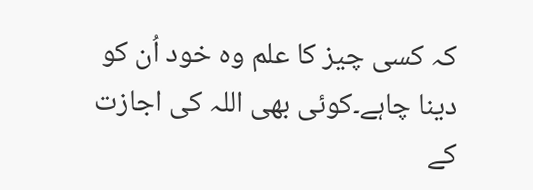کہ کسی چیز کا علم وہ خود اُن کو دینا چاہے۔کوئی بھی اللہ کی اجازت کے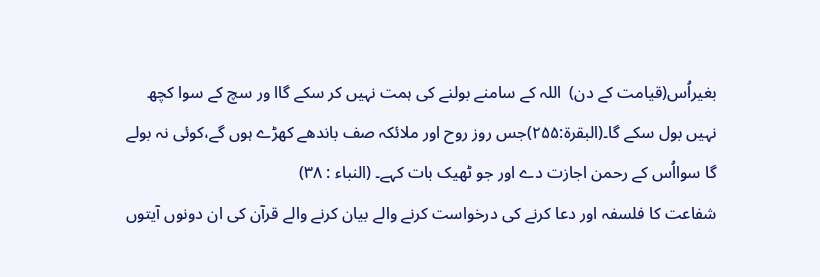بغیراُس(قیامت کے دن)  اللہ کے سامنے بولنے کی ہمت نہیں کر سکے گاا ور سچ کے سوا کچھ نہیں بول سکے گا۔(البقرۃ:۲۵۵)جس روز روح اور ملائکہ صف باندھے کھڑے ہوں گے،کوئی نہ بولے گا سوااُس کے رحمن اجازت دے اور جو ٹھیک بات کہے۔ (النباء : ۳۸)
شفاعت کا فلسفہ اور دعا کرنے کی درخواست کرنے والے بیان کرنے والے قرآن کی ان دونوں آیتوں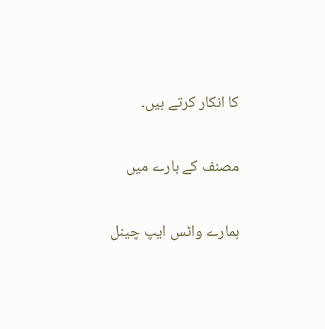کا انکار کرتے ہیں۔

مصنف کے بارے میں

ہمارے واٹس ایپ چینل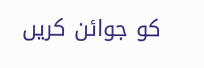کو جوائن کریں